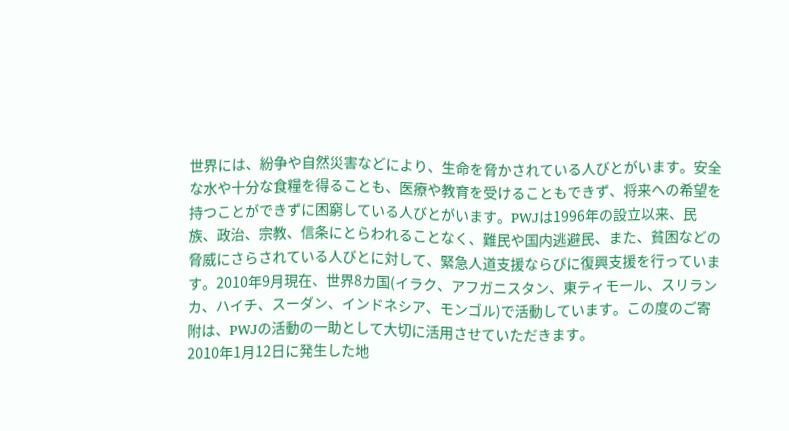世界には、紛争や自然災害などにより、生命を脅かされている人びとがいます。安全な水や十分な食糧を得ることも、医療や教育を受けることもできず、将来への希望を持つことができずに困窮している人びとがいます。PWJは1996年の設立以来、民族、政治、宗教、信条にとらわれることなく、難民や国内逃避民、また、貧困などの脅威にさらされている人びとに対して、緊急人道支援ならびに復興支援を行っています。2010年9月現在、世界8カ国(イラク、アフガニスタン、東ティモール、スリランカ、ハイチ、スーダン、インドネシア、モンゴル)で活動しています。この度のご寄附は、PWJの活動の一助として大切に活用させていただきます。
2010年1月12日に発生した地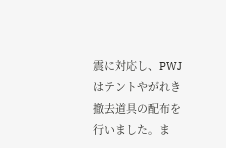震に対応し、PWJはテントやがれき撤去道具の配布を行いました。ま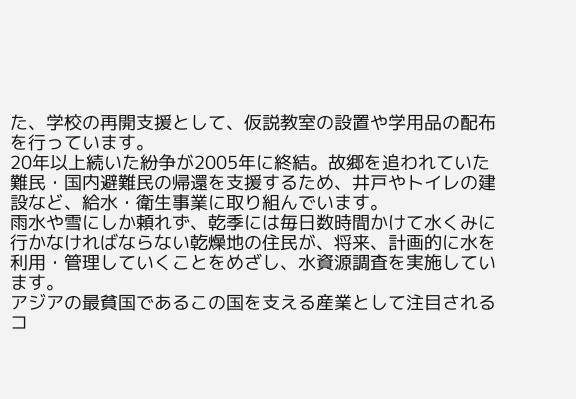た、学校の再開支援として、仮説教室の設置や学用品の配布を行っています。
20年以上続いた紛争が2005年に終結。故郷を追われていた難民・国内避難民の帰還を支援するため、井戸やトイレの建設など、給水・衛生事業に取り組んでいます。
雨水や雪にしか頼れず、乾季には毎日数時間かけて水くみに行かなければならない乾燥地の住民が、将来、計画的に水を利用・管理していくことをめざし、水資源調査を実施しています。
アジアの最貧国であるこの国を支える産業として注目されるコ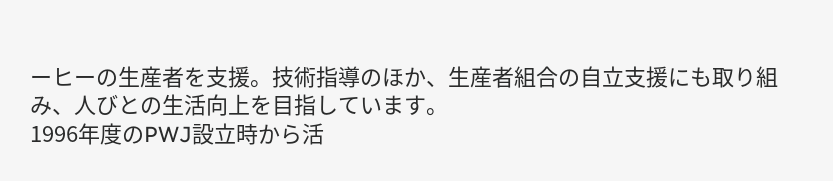ーヒーの生産者を支援。技術指導のほか、生産者組合の自立支援にも取り組み、人びとの生活向上を目指しています。
1996年度のPWJ設立時から活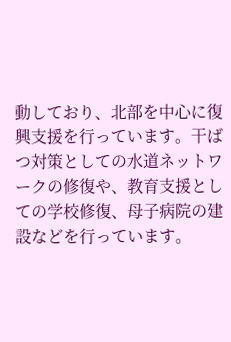動しており、北部を中心に復興支援を行っています。干ばつ対策としての水道ネットワークの修復や、教育支援としての学校修復、母子病院の建設などを行っています。